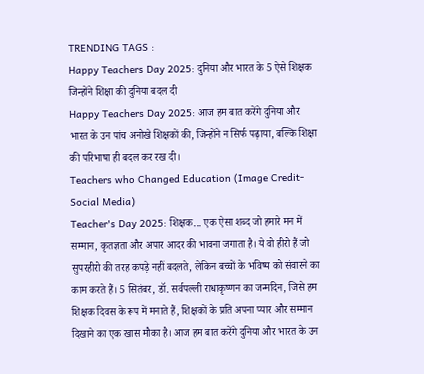TRENDING TAGS :
Happy Teachers Day 2025: दुनिया और भारत के 5 ऐसे शिक्षक जिन्होंने शिक्षा की दुनिया बदल दी
Happy Teachers Day 2025: आज हम बात करेंगे दुनिया और भारत के उन पांच अनोखे शिक्षकों की, जिन्होंने न सिर्फ पढ़ाया, बल्कि शिक्षा की परिभाषा ही बदल कर रख दी।
Teachers who Changed Education (Image Credit-Social Media)
Teacher's Day 2025: शिक्षक... एक ऐसा शब्द जो हमारे मन में सम्मान, कृतज्ञता और अपार आदर की भावना जगाता है। ये वो हीरो हैं जो सुपरहीरो की तरह कपड़े नहीं बदलते, लेकिन बच्चों के भविष्य को संवारने का काम करते हैं। 5 सितंबर, डॉ. सर्वपल्ली राधाकृष्णन का जन्मदिन, जिसे हम शिक्षक दिवस के रूप में मनाते हैं, शिक्षकों के प्रति अपना प्यार और सम्मान दिखाने का एक खास मौका है। आज हम बात करेंगे दुनिया और भारत के उन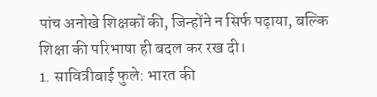पांच अनोखे शिक्षकों की, जिन्होंने न सिर्फ पढ़ाया, बल्कि शिक्षा की परिभाषा ही बदल कर रख दी।
1. सावित्रीबाई फुले: भारत की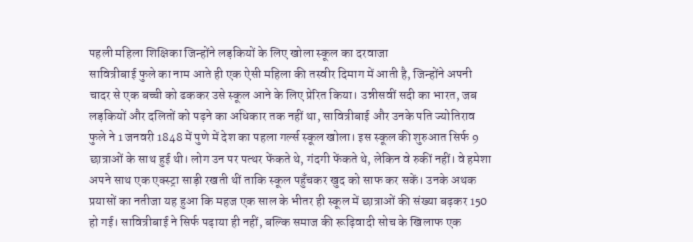पहली महिला शिक्षिका जिन्होंने लड़कियों के लिए खोला स्कूल का दरवाजा
सावित्रीबाई फुले का नाम आते ही एक ऐसी महिला की तस्वीर दिमाग में आती है, जिन्होंने अपनी चादर से एक बच्ची को ढककर उसे स्कूल आने के लिए प्रेरित किया। उन्नीसवीं सदी का भारत, जब लड़कियों और दलितों को पढ़ने का अधिकार तक नहीं था, सावित्रीबाई और उनके पति ज्योतिराव फुले ने 1 जनवरी 1848 में पुणे में देश का पहला गर्ल्स स्कूल खोला। इस स्कूल की शुरुआत सिर्फ 9 छात्राओं के साथ हुई थी। लोग उन पर पत्थर फेंकते थे, गंदगी फेंकते थे, लेकिन वे रुकीं नहीं। वे हमेशा अपने साथ एक एक्स्ट्रा साड़ी रखती थीं ताकि स्कूल पहुँचकर खुद को साफ कर सकें। उनके अथक प्रयासों का नतीजा यह हुआ कि महज एक साल के भीतर ही स्कूल में छात्राओं की संख्या बढ़कर 150 हो गई। सावित्रीबाई ने सिर्फ पढ़ाया ही नहीं, बल्कि समाज की रूढ़िवादी सोच के खिलाफ एक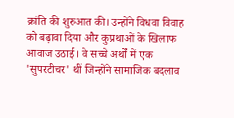क्रांति की शुरुआत की। उन्होंने विधवा विवाह को बढ़ावा दिया और कुप्रथाओं के खिलाफ आवाज उठाई। वे सच्चे अर्थों में एक 'सुपरटीचर' थीं जिन्होंने सामाजिक बदलाव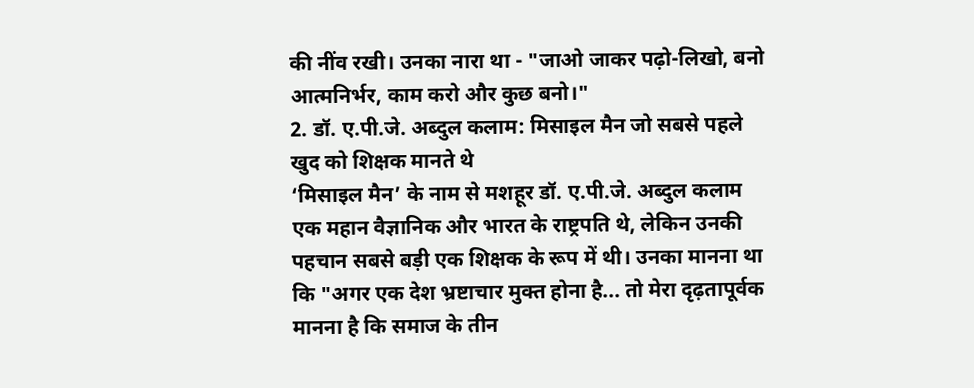की नींव रखी। उनका नारा था - "जाओ जाकर पढ़ो-लिखो, बनो आत्मनिर्भर, काम करो और कुछ बनो।"
2. डॉ. ए.पी.जे. अब्दुल कलाम: मिसाइल मैन जो सबसे पहले खुद को शिक्षक मानते थे
‘मिसाइल मैन’ के नाम से मशहूर डॉ. ए.पी.जे. अब्दुल कलाम एक महान वैज्ञानिक और भारत के राष्ट्रपति थे, लेकिन उनकी पहचान सबसे बड़ी एक शिक्षक के रूप में थी। उनका मानना था कि "अगर एक देश भ्रष्टाचार मुक्त होना है... तो मेरा दृढ़तापूर्वक मानना है कि समाज के तीन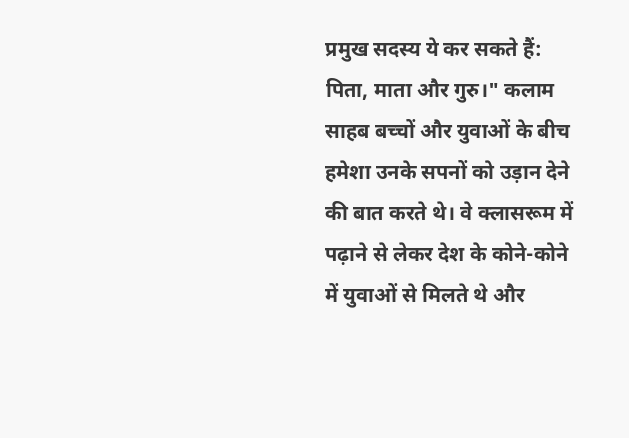प्रमुख सदस्य ये कर सकते हैं: पिता, माता और गुरु।" कलाम साहब बच्चों और युवाओं के बीच हमेशा उनके सपनों को उड़ान देने की बात करते थे। वे क्लासरूम में पढ़ाने से लेकर देश के कोने-कोने में युवाओं से मिलते थे और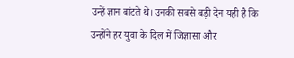उन्हें ज्ञान बांटते थे। उनकी सबसे बड़ी देन यही है कि उन्होंने हर युवा के दिल में जिज्ञासा और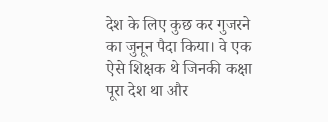देश के लिए कुछ कर गुजरने का जुनून पैदा किया। वे एक ऐसे शिक्षक थे जिनकी कक्षा पूरा देश था और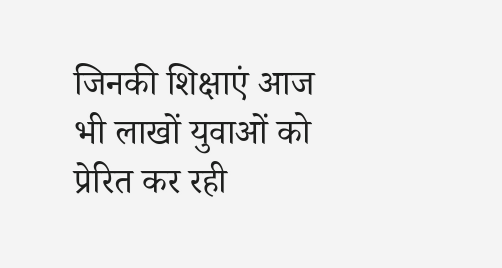जिनकी शिक्षाएं आज भी लाखों युवाओं को प्रेरित कर रही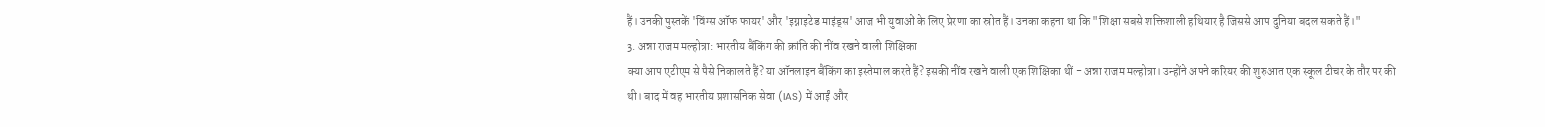हैं। उनकी पुस्तकें 'विंग्स ऑफ फायर' और 'इग्नाइटेड माइंड्स' आज भी युवाओं के लिए प्रेरणा का स्रोत हैं। उनका कहना था कि "शिक्षा सबसे शक्तिशाली हथियार है जिससे आप दुनिया बदल सकते हैं।"
3. अन्ना राजम मल्होत्रा: भारतीय बैंकिंग की क्रांति की नींव रखने वाली शिक्षिका
क्या आप एटीएम से पैसे निकालते हैं? या ऑनलाइन बैंकिंग का इस्तेमाल करते हैं? इसकी नींव रखने वाली एक शिक्षिका थीं - अन्ना राजम मल्होत्रा। उन्होंने अपने करियर की शुरुआत एक स्कूल टीचर के तौर पर की थी। बाद में वह भारतीय प्रशासनिक सेवा (IAS) में आईं और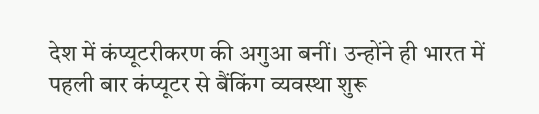देश में कंप्यूटरीकरण की अगुआ बनीं। उन्होंने ही भारत में पहली बार कंप्यूटर से बैंकिंग व्यवस्था शुरू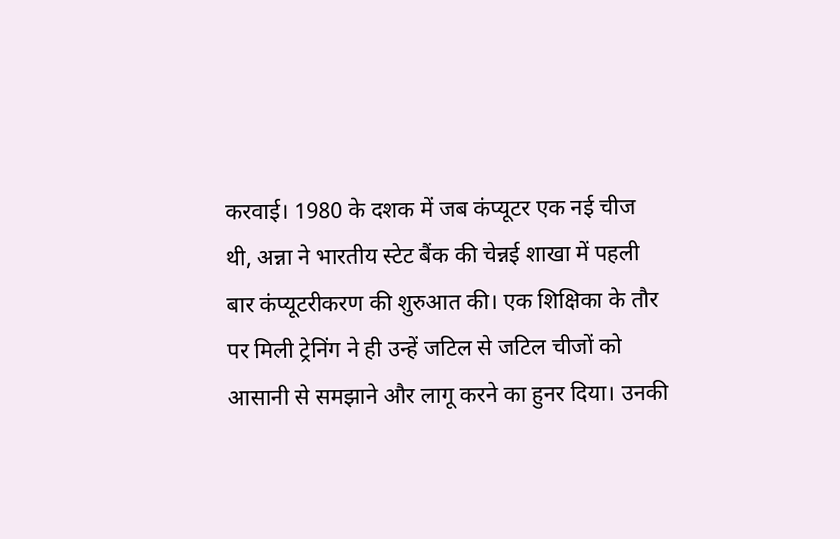करवाई। 1980 के दशक में जब कंप्यूटर एक नई चीज थी, अन्ना ने भारतीय स्टेट बैंक की चेन्नई शाखा में पहली बार कंप्यूटरीकरण की शुरुआत की। एक शिक्षिका के तौर पर मिली ट्रेनिंग ने ही उन्हें जटिल से जटिल चीजों को आसानी से समझाने और लागू करने का हुनर दिया। उनकी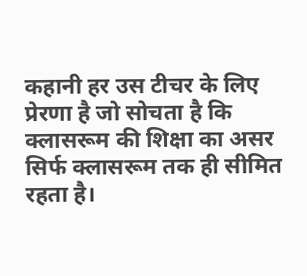कहानी हर उस टीचर के लिए प्रेरणा है जो सोचता है कि क्लासरूम की शिक्षा का असर सिर्फ क्लासरूम तक ही सीमित रहता है।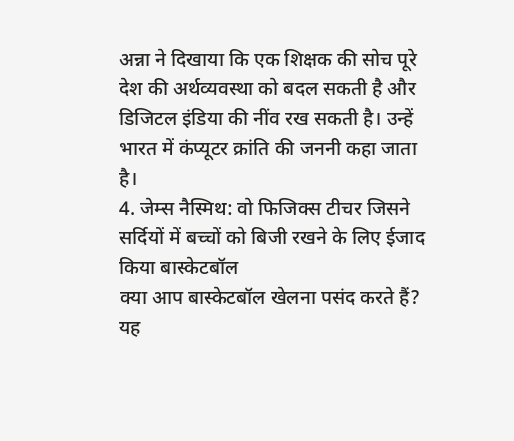अन्ना ने दिखाया कि एक शिक्षक की सोच पूरे देश की अर्थव्यवस्था को बदल सकती है और डिजिटल इंडिया की नींव रख सकती है। उन्हें भारत में कंप्यूटर क्रांति की जननी कहा जाता है।
4. जेम्स नैस्मिथ: वो फिजिक्स टीचर जिसने सर्दियों में बच्चों को बिजी रखने के लिए ईजाद किया बास्केटबॉल
क्या आप बास्केटबॉल खेलना पसंद करते हैं? यह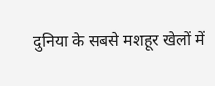दुनिया के सबसे मशहूर खेलों में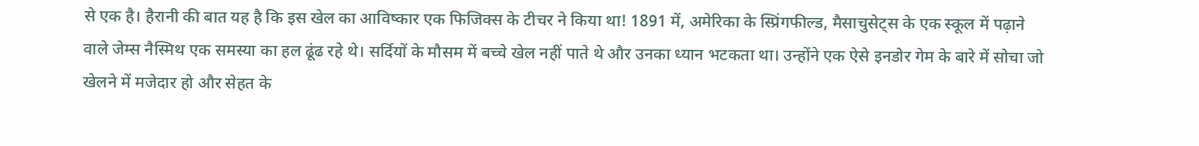से एक है। हैरानी की बात यह है कि इस खेल का आविष्कार एक फिजिक्स के टीचर ने किया था! 1891 में, अमेरिका के स्प्रिंगफील्ड, मैसाचुसेट्स के एक स्कूल में पढ़ाने वाले जेम्स नैस्मिथ एक समस्या का हल ढूंढ रहे थे। सर्दियों के मौसम में बच्चे खेल नहीं पाते थे और उनका ध्यान भटकता था। उन्होंने एक ऐसे इनडोर गेम के बारे में सोचा जो खेलने में मजेदार हो और सेहत के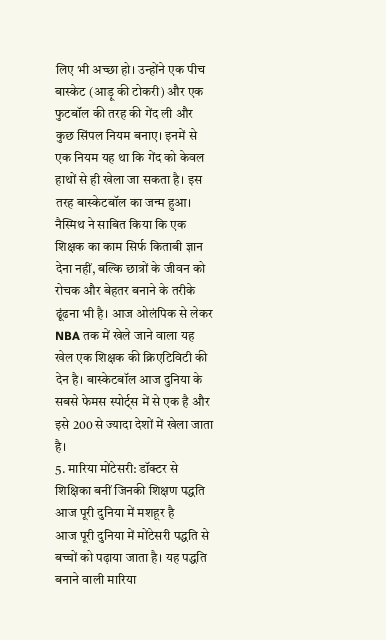लिए भी अच्छा हो। उन्होंने एक पीच बास्केट (आड़ू की टोकरी) और एक फुटबॉल की तरह की गेंद ली और कुछ सिंपल नियम बनाए। इनमें से एक नियम यह था कि गेंद को केवल हाथों से ही खेला जा सकता है। इस तरह बास्केटबॉल का जन्म हुआ। नैस्मिथ ने साबित किया कि एक शिक्षक का काम सिर्फ किताबी ज्ञान देना नहीं, बल्कि छात्रों के जीवन को रोचक और बेहतर बनाने के तरीके ढूंढना भी है। आज ओलंपिक से लेकर NBA तक में खेले जाने वाला यह खेल एक शिक्षक की क्रिएटिविटी की देन है। बास्केटबॉल आज दुनिया के सबसे फेमस स्पोर्ट्स में से एक है और इसे 200 से ज्यादा देशों में खेला जाता है।
5. मारिया मोंटेसरी: डॉक्टर से शिक्षिका बनीं जिनकी शिक्षण पद्धति आज पूरी दुनिया में मशहूर है
आज पूरी दुनिया में मोंटेसरी पद्धति से बच्चों को पढ़ाया जाता है। यह पद्धति बनाने वाली मारिया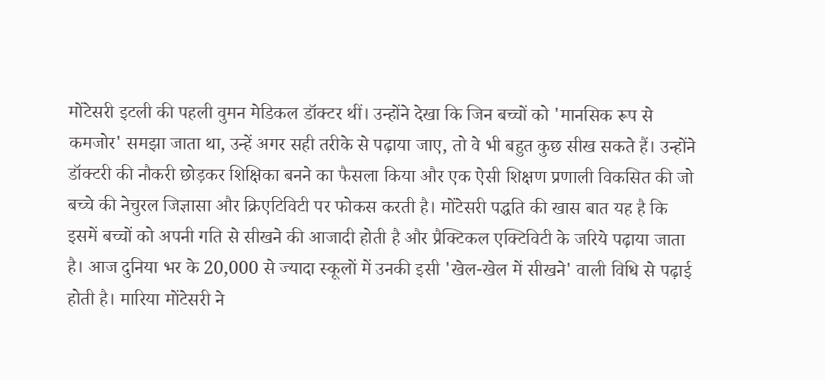मोंटेसरी इटली की पहली वुमन मेडिकल डॉक्टर थीं। उन्होंने देखा कि जिन बच्चों को 'मानसिक रूप से कमजोर' समझा जाता था, उन्हें अगर सही तरीके से पढ़ाया जाए, तो वे भी बहुत कुछ सीख सकते हैं। उन्होंने डॉक्टरी की नौकरी छोड़कर शिक्षिका बनने का फैसला किया और एक ऐसी शिक्षण प्रणाली विकसित की जो बच्चे की नेचुरल जिज्ञासा और क्रिएटिविटी पर फोकस करती है। मोंटेसरी पद्धति की खास बात यह है कि इसमें बच्चों को अपनी गति से सीखने की आजादी होती है और प्रैक्टिकल एक्टिविटी के जरिये पढ़ाया जाता है। आज दुनिया भर के 20,000 से ज्यादा स्कूलों में उनकी इसी 'खेल-खेल में सीखने' वाली विधि से पढ़ाई होती है। मारिया मोंटेसरी ने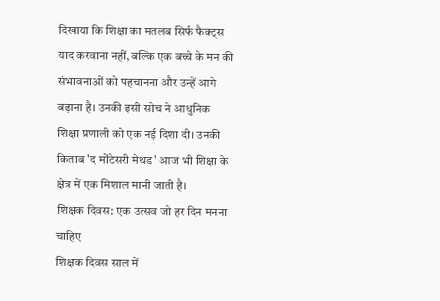दिखाया कि शिक्षा का मतलब सिर्फ फैक्ट्स याद करवाना नहीं, बल्कि एक बच्चे के मन की संभावनाओं को पहचानना और उन्हें आगे बढ़ाना है। उनकी इसी सोच ने आधुनिक शिक्षा प्रणाली को एक नई दिशा दी। उनकी किताब 'द मोंटेसरी मेथड' आज भी शिक्षा के क्षेत्र में एक मिशाल मानी जाती है।
शिक्षक दिवस: एक उत्सव जो हर दिन मनना चाहिए
शिक्षक दिवस साल में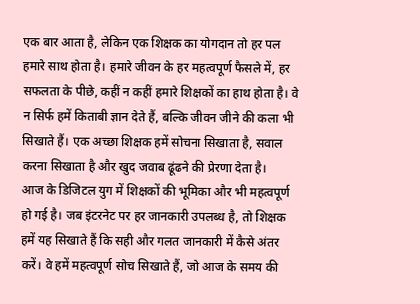एक बार आता है, लेकिन एक शिक्षक का योगदान तो हर पल हमारे साथ होता है। हमारे जीवन के हर महत्वपूर्ण फैसले में, हर सफलता के पीछे, कहीं न कहीं हमारे शिक्षकों का हाथ होता है। वे न सिर्फ हमें किताबी ज्ञान देते हैं, बल्कि जीवन जीने की कला भी सिखाते हैं। एक अच्छा शिक्षक हमें सोचना सिखाता है, सवाल करना सिखाता है और खुद जवाब ढूंढने की प्रेरणा देता है।
आज के डिजिटल युग में शिक्षकों की भूमिका और भी महत्वपूर्ण हो गई है। जब इंटरनेट पर हर जानकारी उपलब्ध है, तो शिक्षक हमें यह सिखाते हैं कि सही और गलत जानकारी में कैसे अंतर करें। वे हमें महत्वपूर्ण सोच सिखाते हैं, जो आज के समय की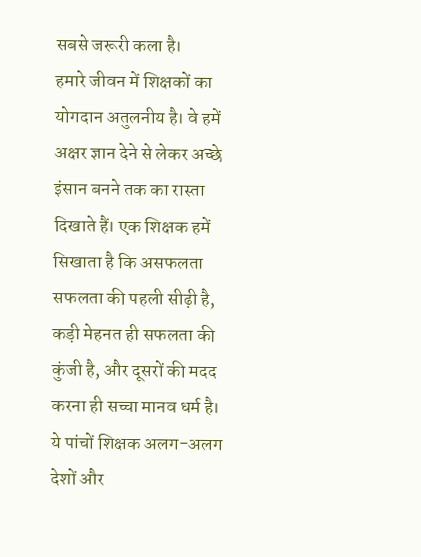सबसे जरूरी कला है।
हमारे जीवन में शिक्षकों का योगदान अतुलनीय है। वे हमें अक्षर ज्ञान देने से लेकर अच्छे इंसान बनने तक का रास्ता दिखाते हैं। एक शिक्षक हमें सिखाता है कि असफलता सफलता की पहली सीढ़ी है, कड़ी मेहनत ही सफलता की कुंजी है, और दूसरों की मदद करना ही सच्चा मानव धर्म है।
ये पांचों शिक्षक अलग-अलग देशों और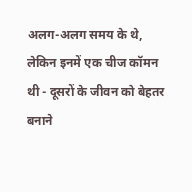अलग-अलग समय के थे, लेकिन इनमें एक चीज कॉमन थी - दूसरों के जीवन को बेहतर बनाने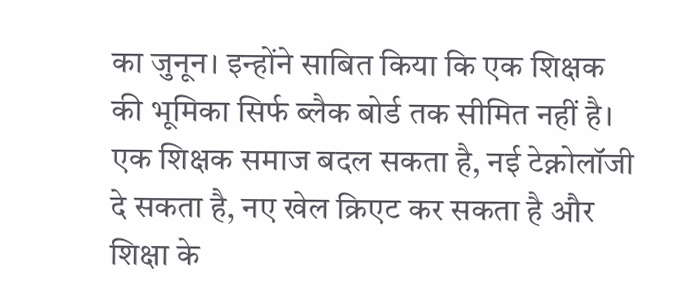का जुनून। इन्होंने साबित किया कि एक शिक्षक की भूमिका सिर्फ ब्लैक बोर्ड तक सीमित नहीं है। एक शिक्षक समाज बदल सकता है, नई टेक्नोलॉजी दे सकता है, नए खेल क्रिएट कर सकता है और शिक्षा के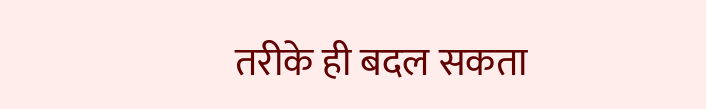तरीके ही बदल सकता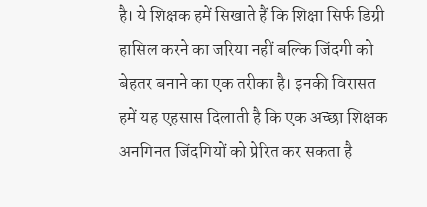है। ये शिक्षक हमें सिखाते हैं कि शिक्षा सिर्फ डिग्री हासिल करने का जरिया नहीं बल्कि जिंदगी को बेहतर बनाने का एक तरीका है। इनकी विरासत हमें यह एहसास दिलाती है कि एक अच्छा शिक्षक अनगिनत जिंदगियों को प्रेरित कर सकता है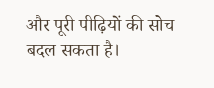और पूरी पीढ़ियों की सोच बदल सकता है।